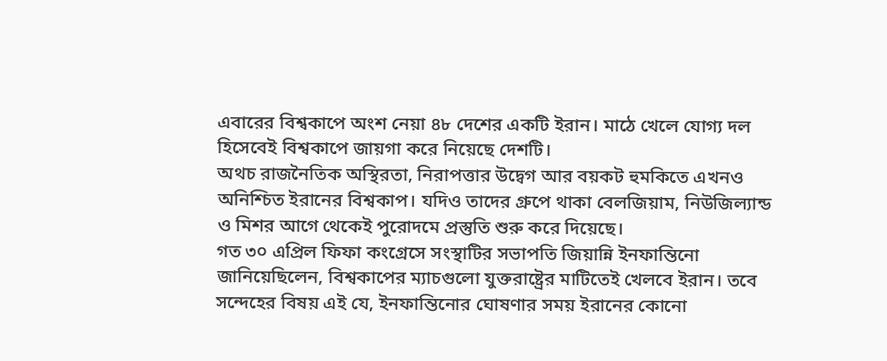এবারের বিশ্বকাপে অংশ নেয়া ৪৮ দেশের একটি ইরান। মাঠে খেলে যোগ্য দল হিসেবেই বিশ্বকাপে জায়গা করে নিয়েছে দেশটি।
অথচ রাজনৈতিক অস্থিরতা, নিরাপত্তার উদ্বেগ আর বয়কট হুমকিতে এখনও অনিশ্চিত ইরানের বিশ্বকাপ। যদিও তাদের গ্রুপে থাকা বেলজিয়াম, নিউজিল্যান্ড ও মিশর আগে থেকেই পুরোদমে প্রস্তুতি শুরু করে দিয়েছে।
গত ৩০ এপ্রিল ফিফা কংগ্রেসে সংস্থাটির সভাপতি জিয়ান্নি ইনফান্তিনো জানিয়েছিলেন, বিশ্বকাপের ম্যাচগুলো যুক্তরাষ্ট্রের মাটিতেই খেলবে ইরান। তবে সন্দেহের বিষয় এই যে, ইনফান্তিনোর ঘোষণার সময় ইরানের কোনো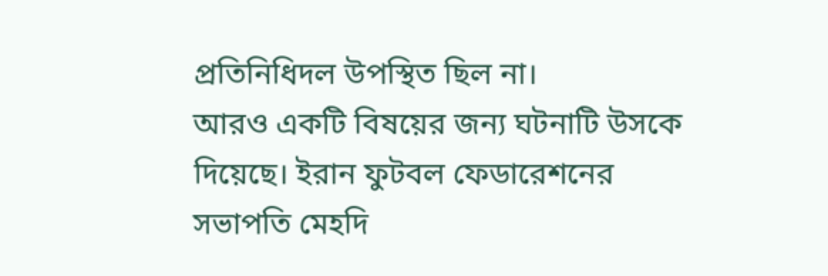প্রতিনিধিদল উপস্থিত ছিল না।
আরও একটি বিষয়ের জন্য ঘটনাটি উসকে দিয়েছে। ইরান ফুটবল ফেডারেশনের সভাপতি মেহদি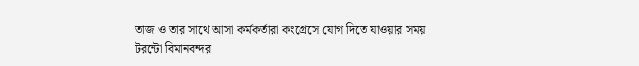তাজ ও তার সাথে আসা কর্মকর্তারা কংগ্রেসে যোগ দিতে যাওয়ার সময় টরন্টো বিমানবন্দর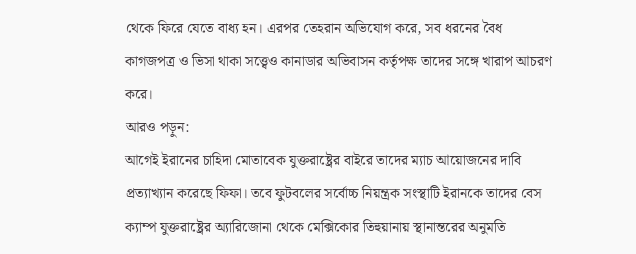থেকে ফিরে যেতে বাধ্য হন। এরপর তেহরান অভিযোগ করে, সব ধরনের বৈধ কাগজপত্র ও ভিসা থাকা সত্ত্বেও কানাডার অভিবাসন কর্তৃপক্ষ তাদের সঙ্গে খারাপ আচরণ করে।
আরও পড়ুন:
আগেই ইরানের চাহিদা মোতাবেক যুক্তরাষ্ট্রের বাইরে তাদের ম্যাচ আয়োজনের দাবি প্রত্যাখ্যান করেছে ফিফা। তবে ফুটবলের সর্বোচ্চ নিয়ন্ত্রক সংস্থাটি ইরানকে তাদের বেস ক্যাম্প যুক্তরাষ্ট্রের অ্যারিজোনা থেকে মেক্সিকোর তিহুয়ানায় স্থানান্তরের অনুমতি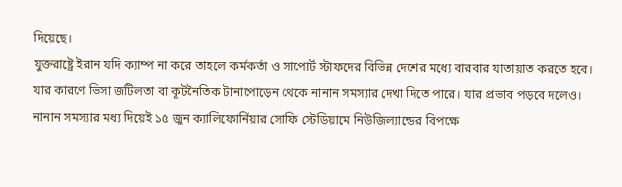দিয়েছে।
যুক্তরাষ্ট্রে ইরান যদি ক্যাম্প না করে তাহলে কর্মকর্তা ও সাপোর্ট স্টাফদের বিভিন্ন দেশের মধ্যে বারবার যাতায়াত করতে হবে। যার কারণে ভিসা জটিলতা বা কূটনৈতিক টানাপোড়েন থেকে নানান সমস্যার দেখা দিতে পারে। যার প্রভাব পড়বে দলেও।
নানান সমস্যার মধ্য দিয়েই ১৫ জুন ক্যালিফোর্নিয়ার সোফি স্টেডিয়ামে নিউজিল্যান্ডের বিপক্ষে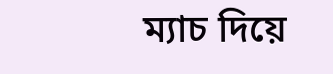ম্যাচ দিয়ে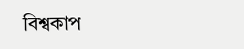বিশ্বকাপ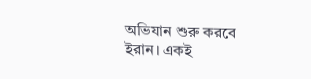অভিযান শুরু করবে ইরান। একই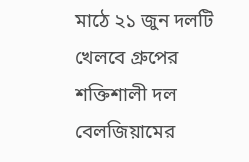মাঠে ২১ জুন দলটি খেলবে গ্রুপের শক্তিশালী দল বেলজিয়ামের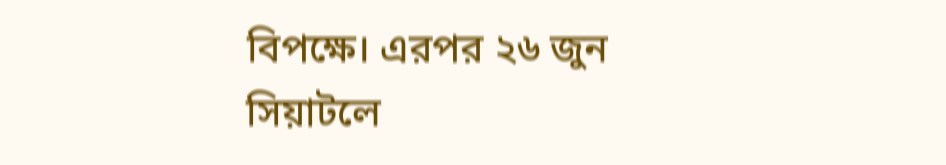বিপক্ষে। এরপর ২৬ জুন সিয়াটলে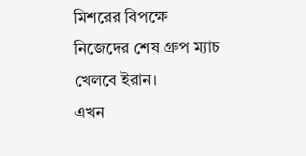মিশরের বিপক্ষে নিজেদের শেষ গ্রুপ ম্যাচ খেলবে ইরান।
এখন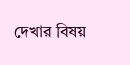দেখার বিষয়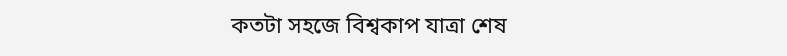কতটা সহজে বিশ্বকাপ যাত্রা শেষ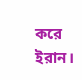করে ইরান।